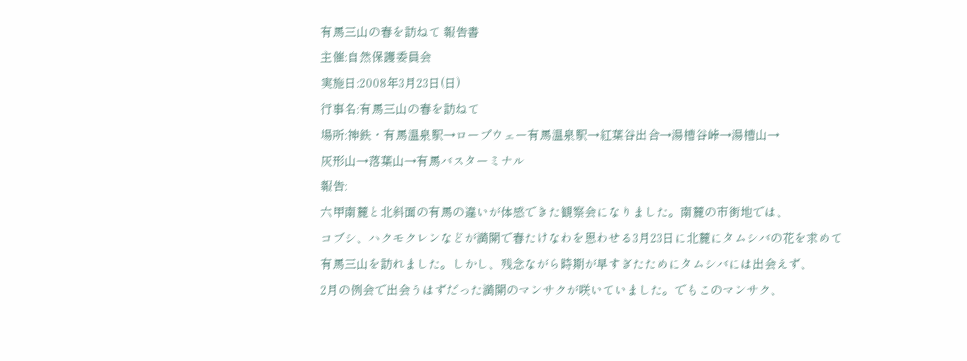有馬三山の春を訪ねて 報告書
主催:自然保護委員会
実施日:2008年3月23日(日)
行事名:有馬三山の春を訪ねて
場所:神鉄・有馬温泉駅→ロープウェー有馬温泉駅→紅葉谷出合→湯槽谷峠→湯槽山→
灰形山→落葉山→有馬バスターミナル
報告:
六甲南麓と北斜面の有馬の違いが体感できた観察会になりました。南麓の市街地では、
コブシ、ハクモクレンなどが満開で春たけなわを思わせる3月23日に北麓にタムシバの花を求めて
有馬三山を訪れました。しかし、残念ながら時期が早すぎたためにタムシバには出会えず、
2月の例会で出会うはずだった満開のマンサクが咲いていました。でもこのマンサク、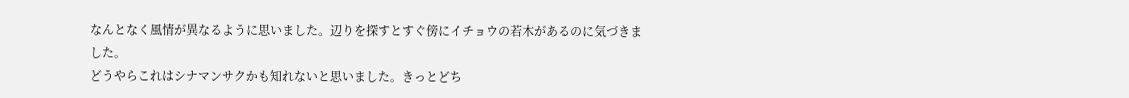なんとなく風情が異なるように思いました。辺りを探すとすぐ傍にイチョウの若木があるのに気づきました。
どうやらこれはシナマンサクかも知れないと思いました。きっとどち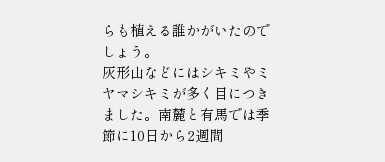らも植える誰かがいたのでしょう。
灰形山などにはシキミやミヤマシキミが多く目につきました。南麓と有馬では季節に10日から2週間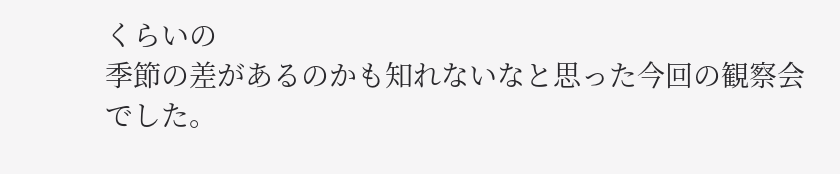くらいの
季節の差があるのかも知れないなと思った今回の観察会でした。